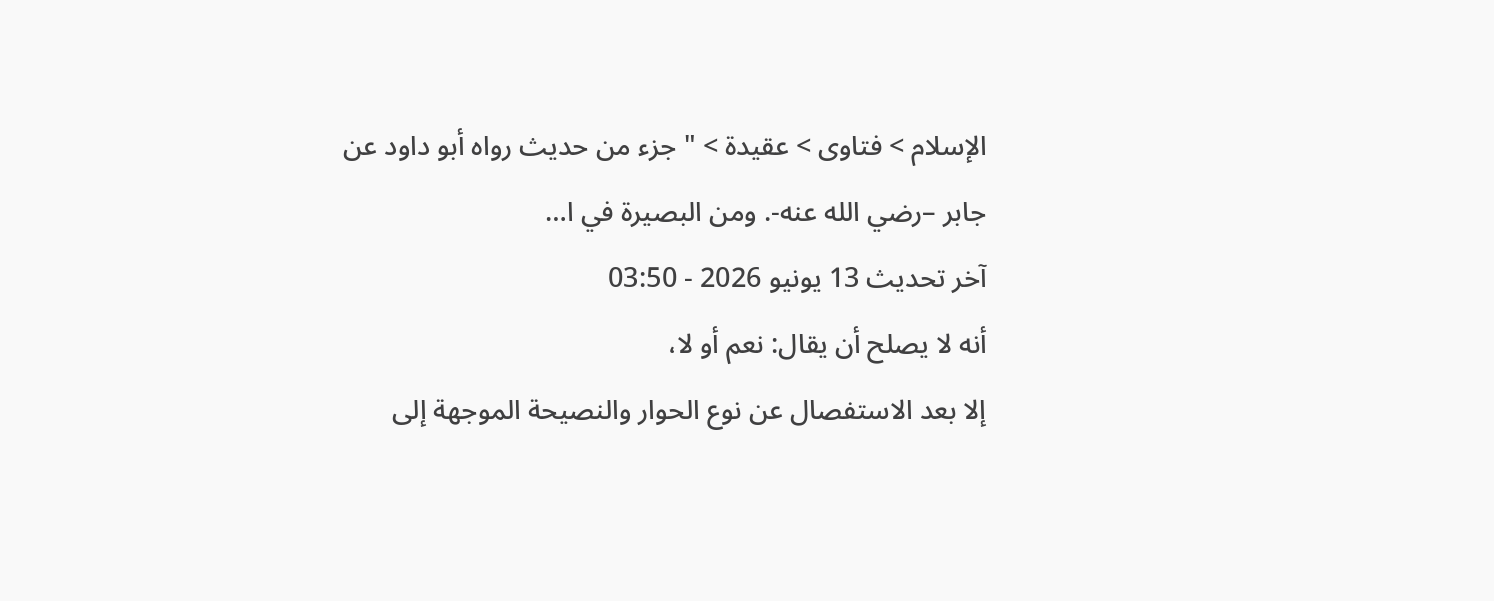الإسلام > فتاوى > عقيدة > " جزء من حديث رواه أبو داود عن جابر –رضي الله عنه-. ومن البصيرة في ا…
آخر تحديث 13 يونيو 2026 - 03:50
أنه لا يصلح أن يقال: نعم أو لا،
إلا بعد الاستفصال عن نوع الحوار والنصيحة الموجهة إلى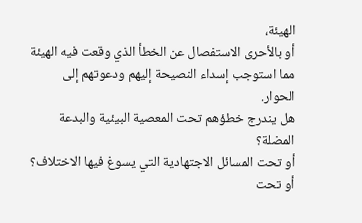الهيئة،
أو بالأحرى الاستفصال عن الخطأ الذي وقعت فيه الهيئة مما استوجب إسداء النصيحة إليهم ودعوتهم إلى الحوار.
هل يندرج خطؤهم تحت المعصية البيئية والبدعة المضلة؟
أو تحت المسائل الاجتهادية التي يسوغ فيها الاختلاف؟
أو تحت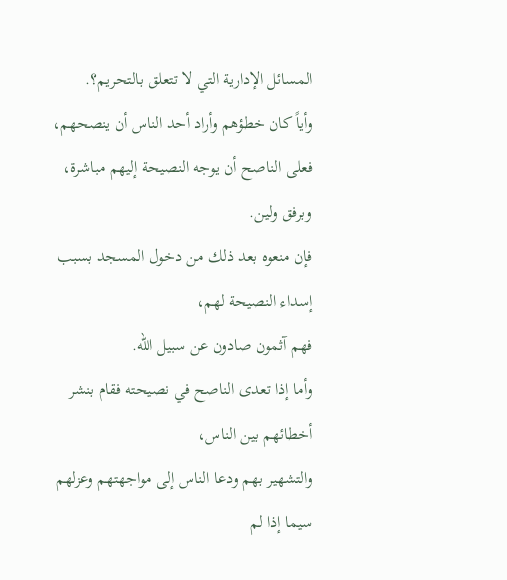المسائل الإدارية التي لا تتعلق بالتحريم؟.
وأياً كان خطؤهم وأراد أحد الناس أن ينصحهم،
فعلى الناصح أن يوجه النصيحة إليهم مباشرة،
وبرفق ولين.
فإن منعوه بعد ذلك من دخول المسجد بسبب إسداء النصيحة لهم،
فهم آثمون صادون عن سبيل الله.
وأما إذا تعدى الناصح في نصيحته فقام بنشر أخطائهم بين الناس،
والتشهير بهم ودعا الناس إلى مواجهتهم وعزلهم سيما إذا لم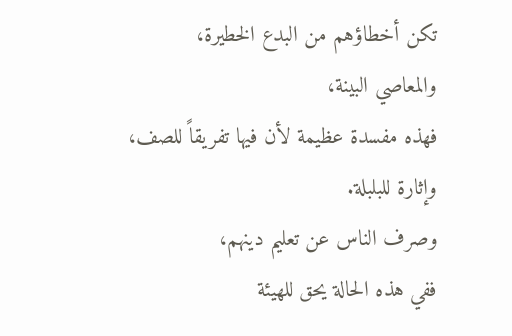تكن أخطاؤهم من البدع الخطيرة،
والمعاصي البينة،
فهذه مفسدة عظيمة لأن فيها تفريقاً للصف،
وإثارة للبلبلة.
وصرف الناس عن تعليم دينهم،
ففي هذه الحالة يحق للهيئة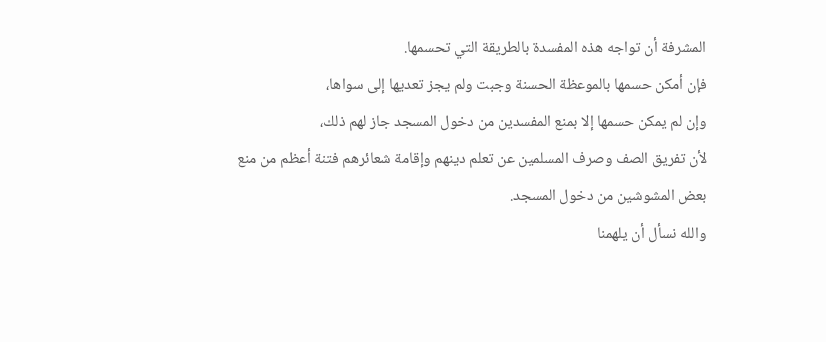المشرفة أن تواجه هذه المفسدة بالطريقة التي تحسمها.
فإن أمكن حسمها بالموعظة الحسنة وجبت ولم يجز تعديها إلى سواها،
وإن لم يمكن حسمها إلا بمنع المفسدين من دخول المسجد جاز لهم ذلك،
لأن تفريق الصف وصرف المسلمين عن تعلم دينهم وإقامة شعائرهم فتنة أعظم من منع بعض المشوشين من دخول المسجد.
والله نسأل أن يلهمنا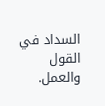السداد في القول والعمل.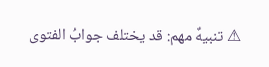⚠ تنبيهٌ مهم: قد يختلف جوابُ الفتوى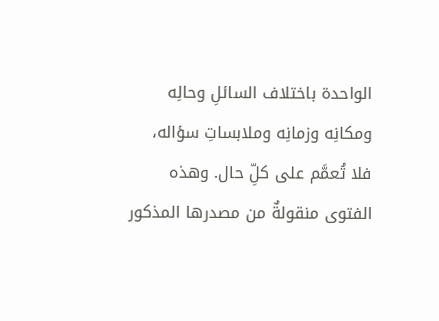الواحدة باختلاف السائلِ وحالِه ومكانِه وزمانِه وملابساتِ سؤاله، فلا تُعمَّم على كلِّ حال. وهذه الفتوى منقولةٌ من مصدرها المذكور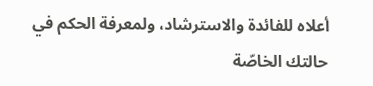أعلاه للفائدة والاسترشاد، ولمعرفة الحكم في حالتك الخاصّة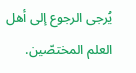يُرجى الرجوع إلى أهل العلم المختصّين.